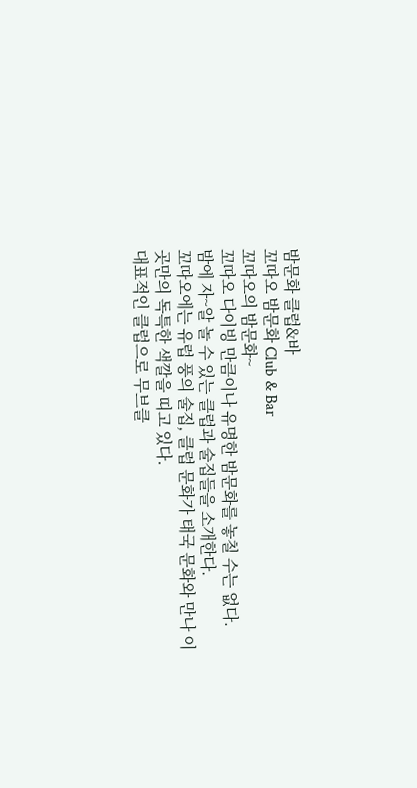밤문화 클럽&바
꼬따오 밤문화 Club & Bar
꼬따오의 밤문화~
꼬따오 다이빙 만큼이나 유명한 밤문화를 놓칠 수는 없다.
밤에 자~알 놀 수 있는 클럽과 술집들을 소개한다.
꼬따오에는 유럽 풍의 술집, 클럽 문화가 태국 문화와 만나 이 곳만의 독특한 색깔을 띠고 있다.
대표적인 클럽으로 무브클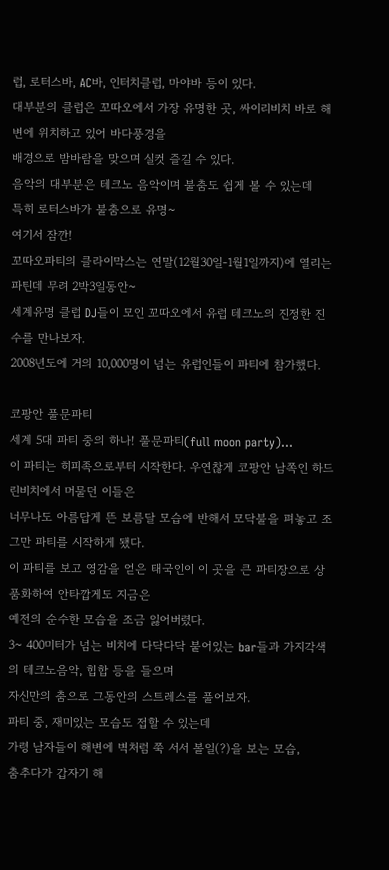럽, 로터스바, AC바, 인터치클럽, 마야바 등이 있다.
대부분의 클럽은 꼬따오에서 가장 유명한 곳, 싸이리비치 바로 해변에 위치하고 있어 바다풍경을
배경으로 밤바람을 맞으며 실컷 즐길 수 있다.
음악의 대부분은 테크노 음악이며 불춤도 쉽게 볼 수 있는데
특히 로터스바가 불춤으로 유명~
여기서 잠깐!
꼬따오파티의 클라이막스는 연말(12월30일-1월1일까지)에 열리는 파틴데 무려 2박3일동안~
세계유명 클럽 DJ들이 모인 꼬따오에서 유럽 테크노의 진정한 진수를 만나보자.
2008년도에 거의 10,000명이 넘는 유럽인들이 파티에 참가했다.

코팡안 풀문파티
세계 5대 파티 중의 하나! 풀문파티(full moon party)…
이 파티는 히피족으로부터 시작한다. 우연찮게 코팡안 남쪽인 하드린비치에서 머물던 이들은
너무나도 아름답게 뜬 보름달 모습에 반해서 모닥불을 펴놓고 조그만 파티를 시작하게 됐다.
이 파티를 보고 영감을 얻은 태국인이 이 곳을 큰 파티장으로 상품화하여 안타깝게도 지금은
예전의 순수한 모습을 조금 잃어버렸다.
3~ 400미터가 넘는 비치에 다닥다닥 붙어있는 bar들과 가지각색의 테크노음악, 힙합 등을 들으며
자신만의 춤으로 그동안의 스트레스를 풀어보자.
파티 중, 재미있는 모습도 접할 수 있는데
가령 남자들이 해변에 벽처럼 쭉 서서 볼일(?)을 보는 모습,
춤추다가 갑자기 해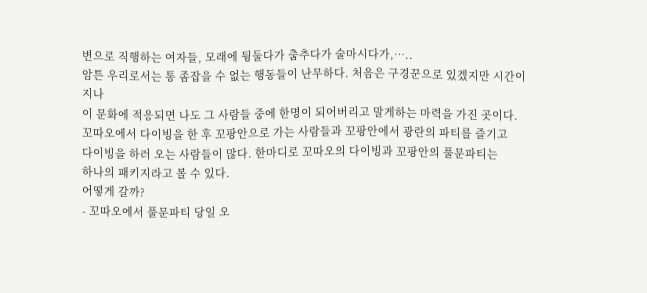변으로 직행하는 여자들, 모래에 뒹둘다가 춤추다가 술마시다가,…..
암튼 우리로서는 통 좀잡을 수 없는 행동들이 난무하다. 처음은 구경꾼으로 있겠지만 시간이 지나
이 문화에 적응되면 나도 그 사람들 중에 한명이 되어버리고 말게하는 마력을 가진 곳이다.
꼬따오에서 다이빙을 한 후 꼬팡안으로 가는 사람들과 꼬팡안에서 광란의 파티를 즐기고
다이빙을 하러 오는 사람들이 많다. 한마디로 꼬따오의 다이빙과 꼬팡안의 풀문파티는
하나의 패키지라고 볼 수 있다.
어떻게 갈까?
- 꼬따오에서 풀문파티 당일 오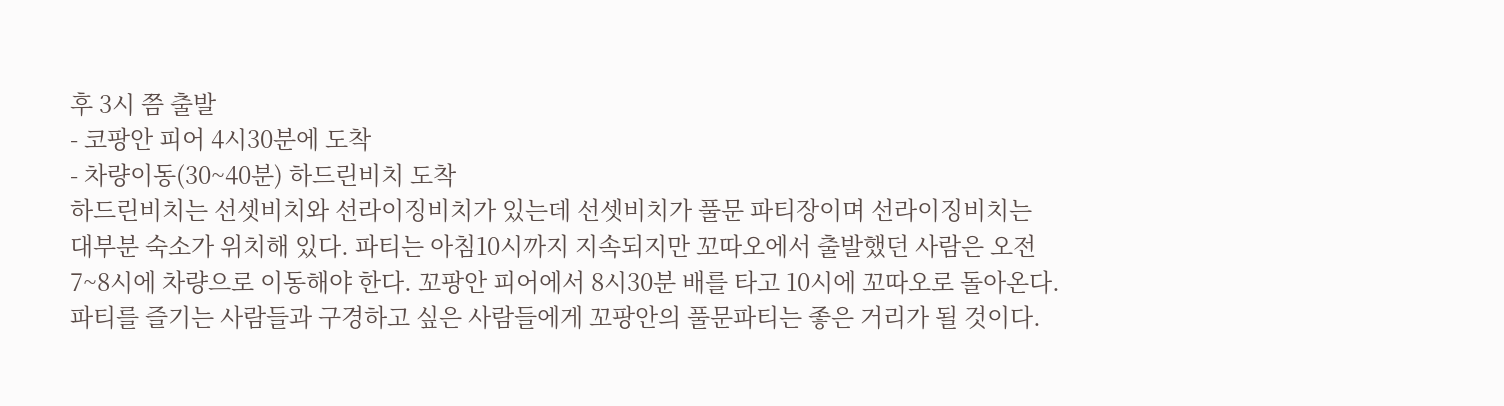후 3시 쯤 출발
- 코팡안 피어 4시30분에 도착
- 차량이동(30~40분) 하드린비치 도착
하드린비치는 선셋비치와 선라이징비치가 있는데 선셋비치가 풀문 파티장이며 선라이징비치는
대부분 숙소가 위치해 있다. 파티는 아침10시까지 지속되지만 꼬따오에서 출발했던 사람은 오전
7~8시에 차량으로 이동해야 한다. 꼬팡안 피어에서 8시30분 배를 타고 10시에 꼬따오로 돌아온다.
파티를 즐기는 사람들과 구경하고 싶은 사람들에게 꼬팡안의 풀문파티는 좋은 거리가 될 것이다.